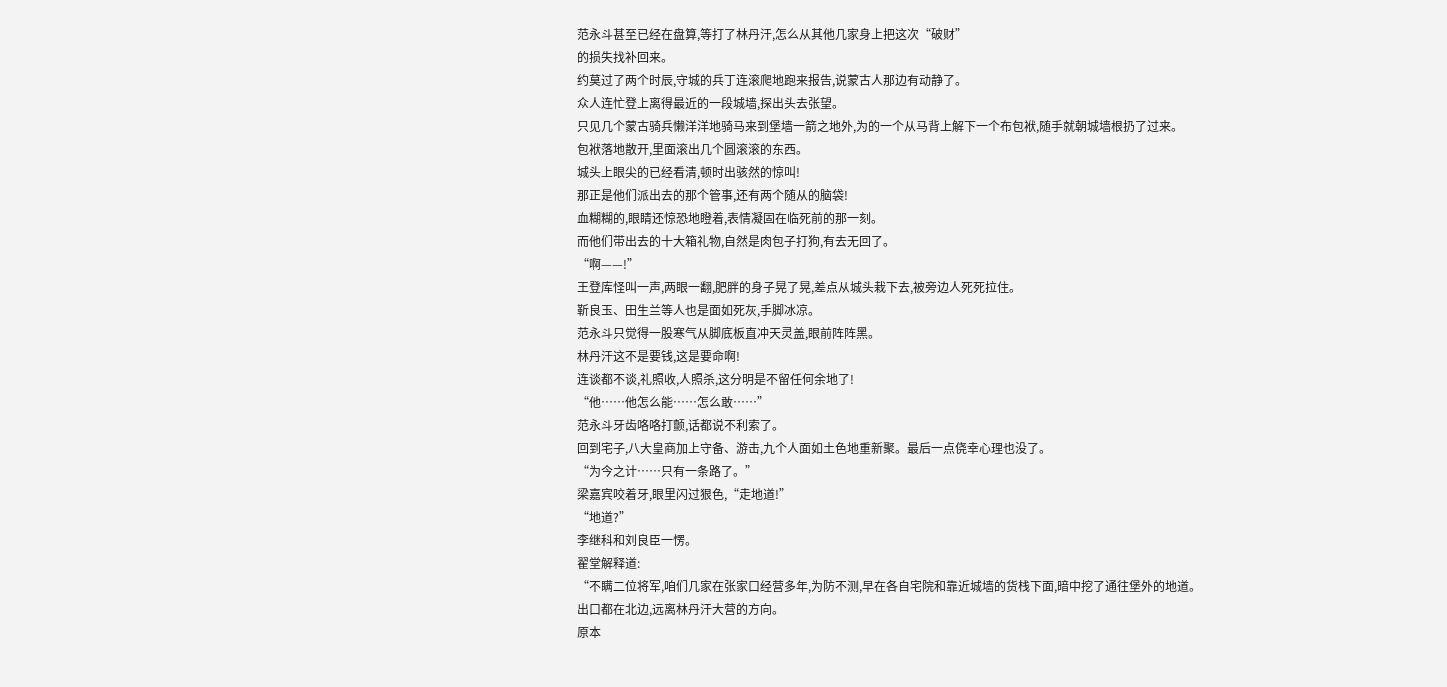范永斗甚至已经在盘算,等打了林丹汗,怎么从其他几家身上把这次“破财”
的损失找补回来。
约莫过了两个时辰,守城的兵丁连滚爬地跑来报告,说蒙古人那边有动静了。
众人连忙登上离得最近的一段城墙,探出头去张望。
只见几个蒙古骑兵懒洋洋地骑马来到堡墙一箭之地外,为的一个从马背上解下一个布包袱,随手就朝城墙根扔了过来。
包袱落地散开,里面滚出几个圆滚滚的东西。
城头上眼尖的已经看清,顿时出骇然的惊叫!
那正是他们派出去的那个管事,还有两个随从的脑袋!
血糊糊的,眼睛还惊恐地瞪着,表情凝固在临死前的那一刻。
而他们带出去的十大箱礼物,自然是肉包子打狗,有去无回了。
“啊——!”
王登库怪叫一声,两眼一翻,肥胖的身子晃了晃,差点从城头栽下去,被旁边人死死拉住。
靳良玉、田生兰等人也是面如死灰,手脚冰凉。
范永斗只觉得一股寒气从脚底板直冲天灵盖,眼前阵阵黑。
林丹汗这不是要钱,这是要命啊!
连谈都不谈,礼照收,人照杀,这分明是不留任何余地了!
“他……他怎么能……怎么敢……”
范永斗牙齿咯咯打颤,话都说不利索了。
回到宅子,八大皇商加上守备、游击,九个人面如土色地重新聚。最后一点侥幸心理也没了。
“为今之计……只有一条路了。”
梁嘉宾咬着牙,眼里闪过狠色,“走地道!”
“地道?”
李继科和刘良臣一愣。
翟堂解释道:
“不瞒二位将军,咱们几家在张家口经营多年,为防不测,早在各自宅院和靠近城墙的货栈下面,暗中挖了通往堡外的地道。
出口都在北边,远离林丹汗大营的方向。
原本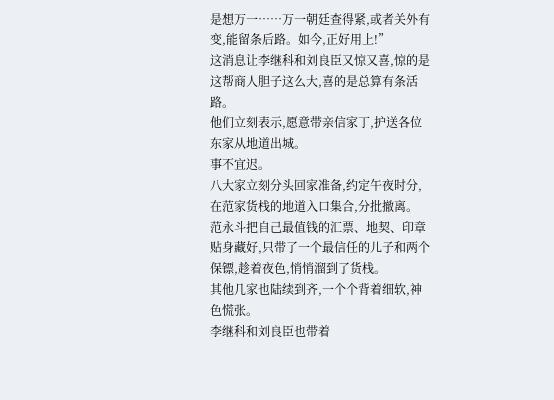是想万一……万一朝廷查得紧,或者关外有变,能留条后路。如今,正好用上!”
这消息让李继科和刘良臣又惊又喜,惊的是这帮商人胆子这么大,喜的是总算有条活路。
他们立刻表示,愿意带亲信家丁,护送各位东家从地道出城。
事不宜迟。
八大家立刻分头回家准备,约定午夜时分,在范家货栈的地道入口集合,分批撤离。
范永斗把自己最值钱的汇票、地契、印章贴身藏好,只带了一个最信任的儿子和两个保镖,趁着夜色,悄悄溜到了货栈。
其他几家也陆续到齐,一个个背着细软,神色慌张。
李继科和刘良臣也带着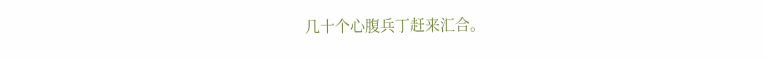几十个心腹兵丁赶来汇合。